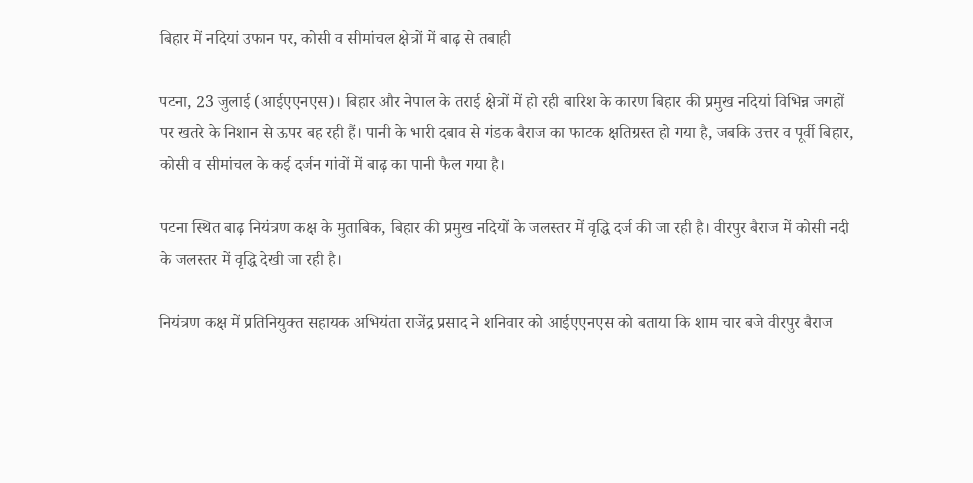बिहार में नदियां उफान पर, कोसी व सीमांचल क्षेत्रों में बाढ़ से तबाही

पटना, 23 जुलाई (आईएएनएस)। बिहार और नेपाल के तराई क्षेत्रों में हो रही बारिश के कारण बिहार की प्रमुख नदियां विभिन्न जगहों पर खतरे के निशान से ऊपर बह रही हैं। पानी के भारी दबाव से गंडक बैराज का फाटक क्षतिग्रस्त हो गया है, जबकि उत्तर व पूर्वी बिहार, कोसी व सीमांचल के कई दर्जन गांवों में बाढ़ का पानी फैल गया है।

पटना स्थित बाढ़ नियंत्रण कक्ष के मुताबिक, बिहार की प्रमुख नदियों के जलस्तर में वृद्धि दर्ज की जा रही है। वीरपुर बैराज में कोसी नदी के जलस्तर में वृद्धि देखी जा रही है।

नियंत्रण कक्ष में प्रतिनियुक्त सहायक अभियंता राजेंद्र प्रसाद ने शनिवार को आईएएनएस को बताया कि शाम चार बजे वीरपुर बैराज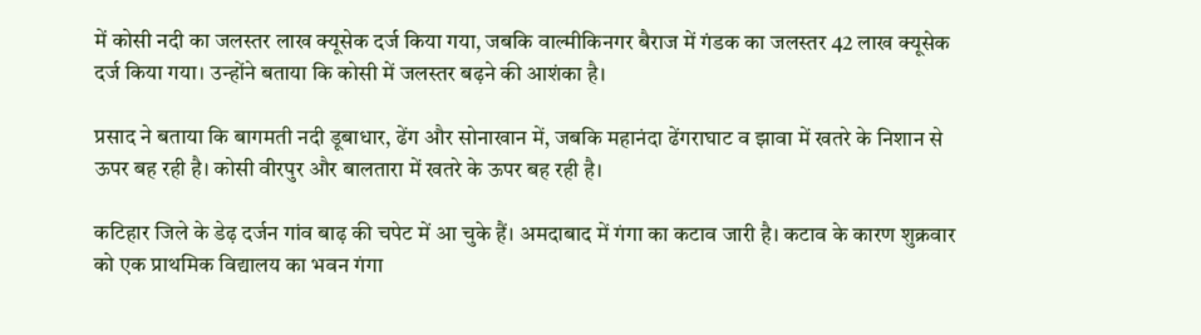में कोसी नदी का जलस्तर लाख क्यूसेक दर्ज किया गया, जबकि वाल्मीकिनगर बैराज में गंडक का जलस्तर 42 लाख क्यूसेक दर्ज किया गया। उन्होंने बताया कि कोसी में जलस्तर बढ़ने की आशंका है।

प्रसाद ने बताया कि बागमती नदी डूबाधार, ढेंग और सोनाखान में, जबकि महानंदा ढेंगराघाट व झावा में खतरे के निशान से ऊपर बह रही है। कोसी वीरपुर और बालतारा में खतरे के ऊपर बह रही है।

कटिहार जिले के डेढ़ दर्जन गांव बाढ़ की चपेट में आ चुके हैं। अमदाबाद में गंगा का कटाव जारी है। कटाव के कारण शुक्रवार को एक प्राथमिक विद्यालय का भवन गंगा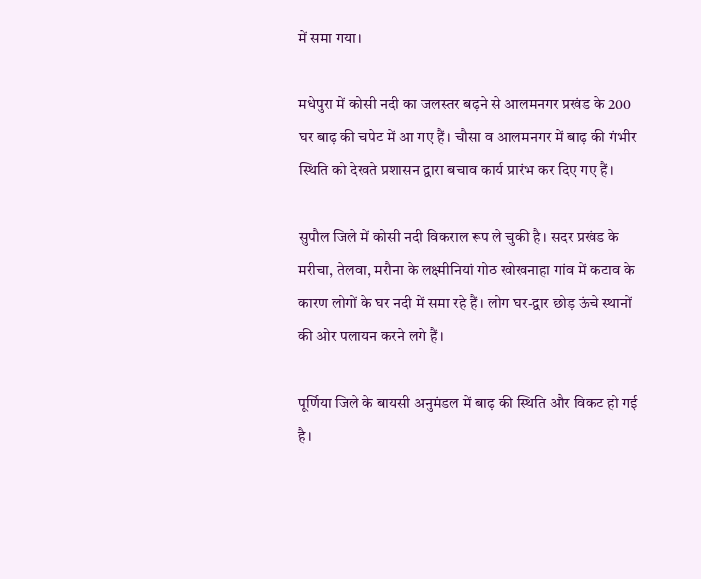में समा गया।

मधेपुरा में कोसी नदी का जलस्तर बढ़ने से आलमनगर प्रखंड के 200 घर बाढ़ की चपेट में आ गए हैं। चौसा व आलमनगर में बाढ़ की गंभीर स्थिति को देखते प्रशासन द्वारा बचाव कार्य प्रारंभ कर दिए गए हैं।

सुपौल जिले में कोसी नदी विकराल रूप ले चुकी है। सदर प्रखंड के मरीचा, तेलवा, मरौना के लक्ष्मीनियां गोठ खोखनाहा गांव में कटाव के कारण लोगों के घर नदी में समा रहे हैं। लोग घर-द्वार छोड़ ऊंचे स्थानों की ओर पलायन करने लगे हैं।

पूर्णिया जिले के बायसी अनुमंडल में बाढ़ की स्थिति और विकट हो गई है।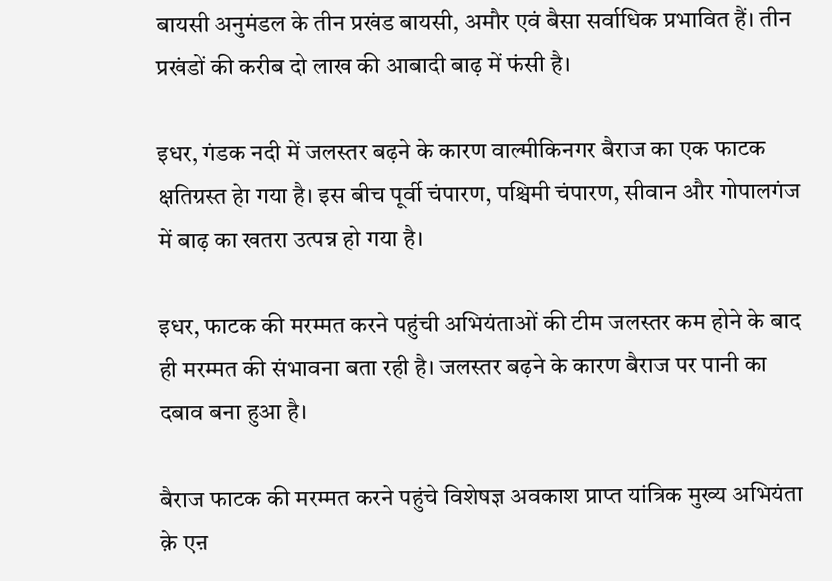बायसी अनुमंडल के तीन प्रखंड बायसी, अमौर एवं बैसा सर्वाधिक प्रभावित हैं। तीन प्रखंडों की करीब दो लाख की आबादी बाढ़ में फंसी है।

इधर, गंडक नदी में जलस्तर बढ़ने के कारण वाल्मीकिनगर बैराज का एक फाटक क्षतिग्रस्त हेा गया है। इस बीच पूर्वी चंपारण, पश्चिमी चंपारण, सीवान और गोपालगंज में बाढ़ का खतरा उत्पन्न हो गया है।

इधर, फाटक की मरम्मत करने पहुंची अभियंताओं की टीम जलस्तर कम होने के बाद ही मरम्मत की संभावना बता रही है। जलस्तर बढ़ने के कारण बैराज पर पानी का दबाव बना हुआ है।

बैराज फाटक की मरम्मत करने पहुंचे विशेषज्ञ अवकाश प्राप्त यांत्रिक मुख्य अभियंता क़े एऩ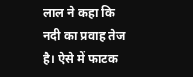लाल ने कहा कि नदी का प्रवाह तेज है। ऐसे में फाटक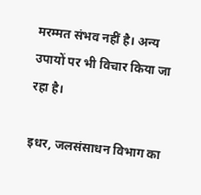मरम्मत संभव नहीं है। अन्य उपायों पर भी विचार किया जा रहा है।

इधर, जलसंसाधन विभाग का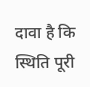दावा है कि स्थिति पूरी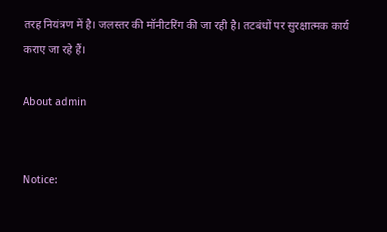तरह नियंत्रण में है। जलस्तर की मॉनीटरिंग की जा रही है। तटबंधों पर सुरक्षात्मक कार्य कराए जा रहे हैं।

About admin


Notice: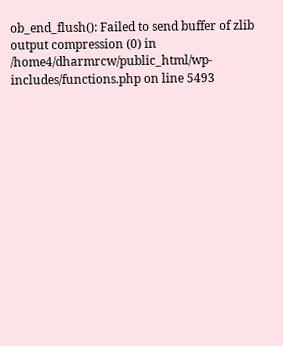ob_end_flush(): Failed to send buffer of zlib output compression (0) in /home4/dharmrcw/public_html/wp-includes/functions.php on line 5493